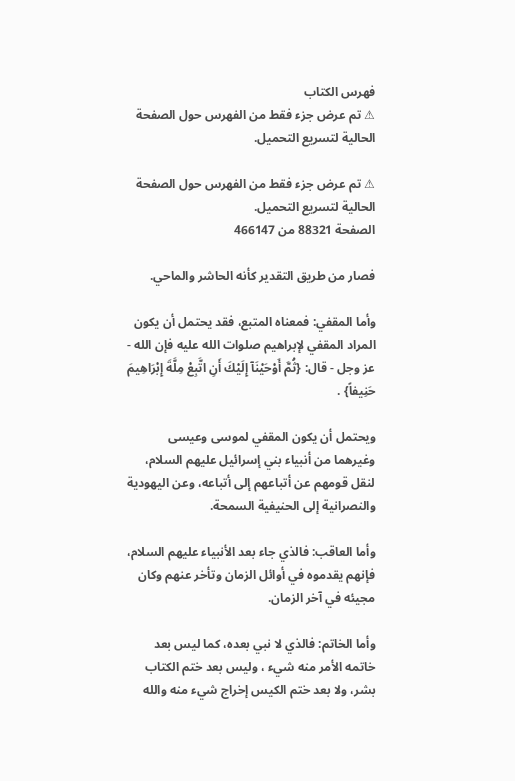فهرس الكتاب
⚠ تم عرض جزء فقط من الفهرس حول الصفحة الحالية لتسريع التحميل.

⚠ تم عرض جزء فقط من الفهرس حول الصفحة الحالية لتسريع التحميل.
الصفحة 88321 من 466147

فصار من طريق التقدير كأنه الحاشر والماحي.

وأما المقفي: فمعناه المتبع، فقد يحتمل أن يكون المراد المقفي لإبراهيم صلوات الله عليه فإن الله - عز وجل - قال: {ثُمَّ أَوْحَيْنَآ إِلَيْكَ أَنِ اتَّبِعْ مِلَّةَ إِبْرَاهِيمَ حَنِيفاً} .

ويحتمل أن يكون المقفي لموسى وعيسى وغيرهما من أنبياء بني إسرائيل عليهم السلام، لنقل قومهم عن أتباعهم إلى أتباعه، وعن اليهودية والنصرانية إلى الحنيفية السمحة.

وأما العاقب: فالذي جاء بعد الأنبياء عليهم السلام، فإنهم يقدموه في أوائل الزمان وتأخر عنهم وكان مجيئه في آخر الزمان.

وأما الخاتم: فالذي لا نبي بعده، كما ليس بعد خاتمه الأمر منه شيء ، وليس بعد ختم الكتاب بشر، ولا بعد ختم الكيس إخراج شيء منه والله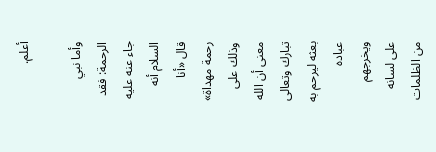أعلم.

وأما نبي الرحمة: فقد جاء عنه عليه السلام أنه قال «أنا رحمة مهداة» وذلك على معنى أن الله تبارك وتعالى بعثه ليرحم به عباده ويخرجهم على لسانه من الظلمات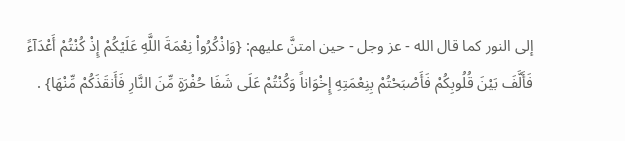إلى النور كما قال الله - عز وجل - حين امتنَّ عليهم: {وَاذْكُرُواْ نِعْمَةَ اللَّهِ عَلَيْكُمْ إِذْ كُنْتُمْ أَعْدَآءً فَأَلَّفَ بَيْنَ قُلُوبِكُمْ فَأَصْبَحْتُمْ بِنِعْمَتِهِ إِخْوَاناً وَكُنْتُمْ عَلَى شَفَا حُفْرَةٍ مِّنَ النَّارِ فَأَنقَذَكُمْ مِّنْهَا} .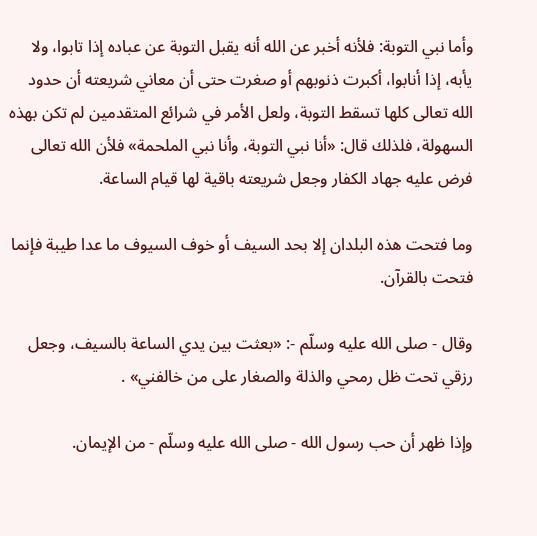وأما نبي التوبة: فلأنه أخبر عن الله أنه يقبل التوبة عن عباده إذا تابوا، ولا يأبه، إذا أنابوا، أكبرت ذنوبهم أو صغرت حتى أن معاني شريعته أن حدود الله تعالى كلها تسقط التوبة، ولعل الأمر في شرائع المتقدمين لم تكن بهذه السهولة، فلذلك قال: «أنا نبي التوبة، وأنا نبي الملحمة» فلأن الله تعالى فرض عليه جهاد الكفار وجعل شريعته باقية لها قيام الساعة.

وما فتحت هذه البلدان إلا بحد السيف أو خوف السيوف ما عدا طيبة فإنما فتحت بالقرآن.

وقال - صلى الله عليه وسلّم -: «بعثت بين يدي الساعة بالسيف، وجعل رزقي تحت ظل رمحي والذلة والصغار على من خالفني» .

وإذا ظهر أن حب رسول الله - صلى الله عليه وسلّم - من الإيمان.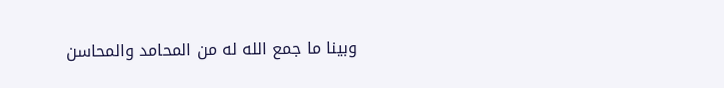وبينا ما جمع الله له من المحامد والمحاسن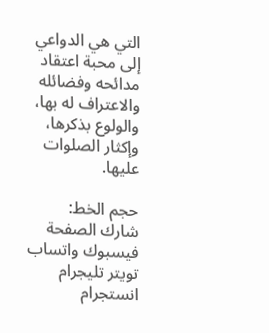التي هي الدواعي إلى محبة اعتقاد مدائحه وفضائله والاعتراف له بها، والولوع بذكرها، وإكثار الصلوات عليها.

حجم الخط:
شارك الصفحة
فيسبوك واتساب تويتر تليجرام انستجرام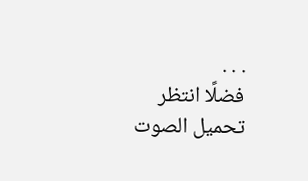. . .
فضلًا انتظر تحميل الصوت